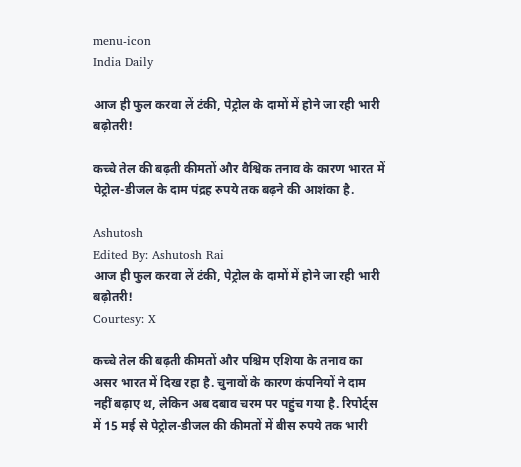menu-icon
India Daily

आज ही फुल करवा लें टंकी, पेट्रोल के दामों में होने जा रही भारी बढ़ोतरी!

कच्चे तेल की बढ़ती कीमतों और वैश्विक तनाव के कारण भारत में पेट्रोल-डीजल के दाम पंद्रह रुपये तक बढ़ने की आशंका है.

Ashutosh
Edited By: Ashutosh Rai
आज ही फुल करवा लें टंकी, पेट्रोल के दामों में होने जा रही भारी बढ़ोतरी!
Courtesy: X

कच्चे तेल की बढ़ती कीमतों और पश्चिम एशिया के तनाव का असर भारत में दिख रहा है. चुनावों के कारण कंपनियों ने दाम नहीं बढ़ाए थ, लेकिन अब दबाव चरम पर पहुंच गया है. रिपोर्ट्स में 15 मई से पेट्रोल-डीजल की कीमतों में बीस रुपये तक भारी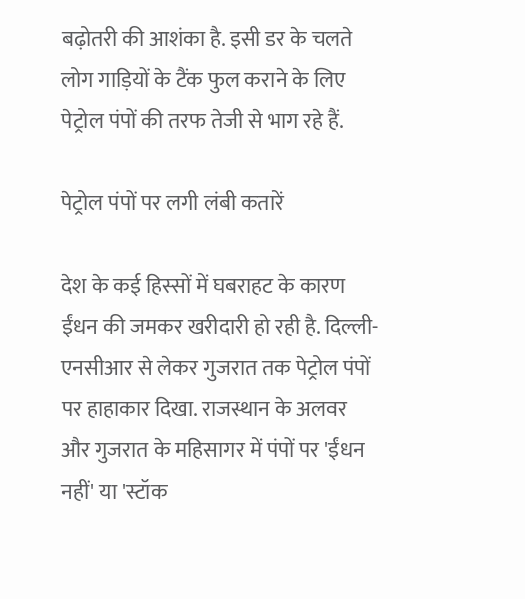बढ़ोतरी की आशंका है. इसी डर के चलते लोग गाड़ियों के टैंक फुल कराने के लिए पेट्रोल पंपों की तरफ तेजी से भाग रहे हैं.

पेट्रोल पंपों पर लगी लंबी कतारें

देश के कई हिस्सों में घबराहट के कारण ईंधन की जमकर खरीदारी हो रही है. दिल्ली-एनसीआर से लेकर गुजरात तक पेट्रोल पंपों पर हाहाकार दिखा. राजस्थान के अलवर और गुजरात के महिसागर में पंपों पर 'ईंधन नहीं' या 'स्टॉक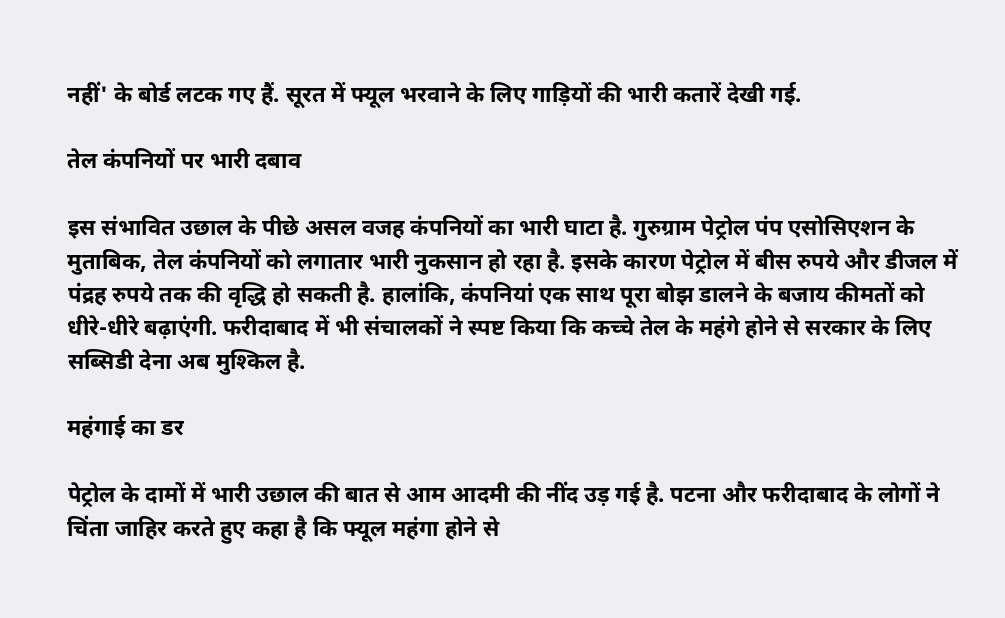नहीं' के बोर्ड लटक गए हैं. सूरत में फ्यूल भरवाने के लिए गाड़ियों की भारी कतारें देखी गई.

तेल कंपनियों पर भारी दबाव

इस संभावित उछाल के पीछे असल वजह कंपनियों का भारी घाटा है. गुरुग्राम पेट्रोल पंप एसोसिएशन के मुताबिक, तेल कंपनियों को लगातार भारी नुकसान हो रहा है. इसके कारण पेट्रोल में बीस रुपये और डीजल में पंद्रह रुपये तक की वृद्धि हो सकती है. हालांकि, कंपनियां एक साथ पूरा बोझ डालने के बजाय कीमतों को धीरे-धीरे बढ़ाएंगी. फरीदाबाद में भी संचालकों ने स्पष्ट किया कि कच्चे तेल के महंगे होने से सरकार के लिए सब्सिडी देना अब मुश्किल है.

महंगाई का डर

पेट्रोल के दामों में भारी उछाल की बात से आम आदमी की नींद उड़ गई है. पटना और फरीदाबाद के लोगों ने चिंता जाहिर करते हुए कहा है कि फ्यूल महंगा होने से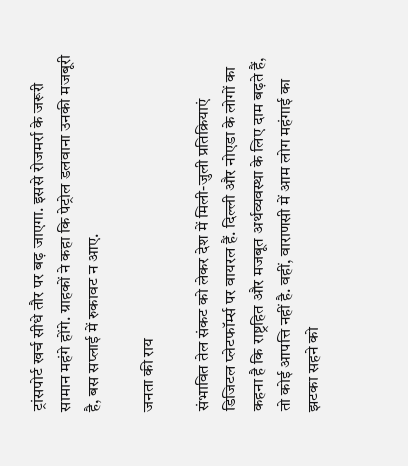ट्रांसपोर्ट खर्च सीधे तौर पर बढ़ जाएगा. इससे रोजमर्रा के जरूरी सामान महंगे होंगे. ग्राहकों ने कहा कि पेट्रोल डलवाना उनकी मजबूरी है, बस सप्लाई में रुकावट न आए.

जनता की राय

संभावित तेल संकट को लेकर देश में मिली-जुली प्रतिक्रियाएं डिजिटल प्लेटफॉर्म्स पर वायरल हैं. दिल्ली और नोएडा के लोगों का कहना है कि राष्ट्रहित और मजबूत अर्थव्यवस्था के लिए दाम बढ़ते हैं, तो कोई आपत्ति नहीं है. वहीं, वाराणसी में आम लोग महंगाई का झटका सहने को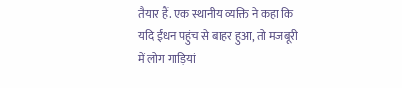तैयार हैं. एक स्थानीय व्यक्ति ने कहा कि यदि ईंधन पहुंच से बाहर हुआ, तो मजबूरी में लोग गाड़ियां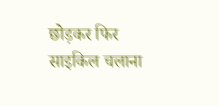छोड़कर फिर साइकिल चलाना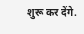शुरू कर देंगे.